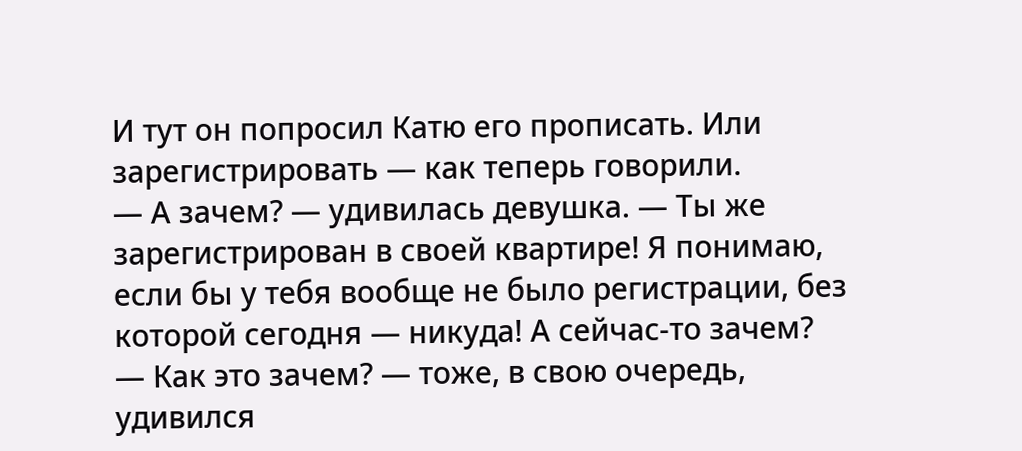И тут он попросил Катю его прописать. Или зарегистрировать — как теперь говорили.
— А зачем? — удивилась девушка. — Ты же зарегистрирован в своей квартире! Я понимаю, если бы у тебя вообще не было регистрации, без которой сегодня — никуда! А сейчас-то зачем?
— Как это зачем? — тоже, в свою очередь, удивился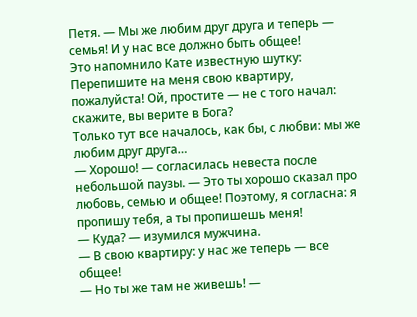Петя. — Мы же любим друг друга и теперь — семья! И у нас все должно быть общее!
Это напомнило Кате известную шутку: Перепишите на меня свою квартиру, пожалуйста! Ой, простите — не с того начал: скажите, вы верите в Бога?
Только тут все началось, как бы, с любви: мы же любим друг друга…
— Хорошо! — согласилась невеста после небольшой паузы. — Это ты хорошо сказал про любовь, семью и общее! Поэтому, я согласна: я пропишу тебя, а ты пропишешь меня!
— Куда? — изумился мужчина.
— В свою квартиру: у нас же теперь — все общее!
— Но ты же там не живешь! —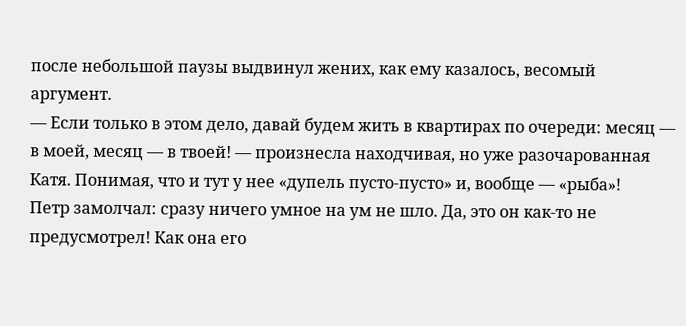после небольшой паузы выдвинул жених, как ему казалось, весомый аргумент.
— Если только в этом дело, давай будем жить в квартирах по очереди: месяц — в моей, месяц — в твоей! — произнесла находчивая, но уже разочарованная Катя. Понимая, что и тут у нее «дупель пусто-пусто» и, вообще — «рыба»!
Петр замолчал: сразу ничего умное на ум не шло. Да, это он как-то не предусмотрел! Как она его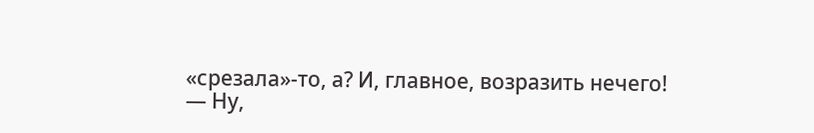«срезала»-то, а? И, главное, возразить нечего!
— Ну,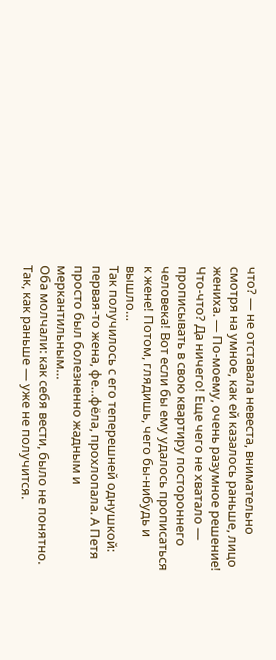что? — не отставала невеста, внимательно смотря на умное, как ей казалось раньше, лицо жениха. — По-моему, очень разумное решение!
Что-что? Да ничего! Еще чего не хватало — прописывать в свою квартиру постороннего человека! Вот если бы ему удалось прописаться к жене! Потом, глядишь, чего бы-нибудь и вышло…
Так получилось с его теперешней однушкой: первая-то жена, фе…фёла, прохлопала. А Петя просто был болезненно жадным и меркантильным…
Оба молчали: как себя вести, было не понятно.
Так, как раньше — уже не получится.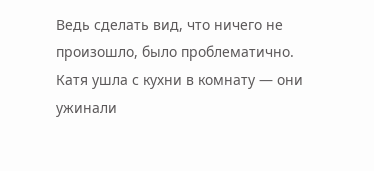Ведь сделать вид, что ничего не произошло, было проблематично.
Катя ушла с кухни в комнату — они ужинали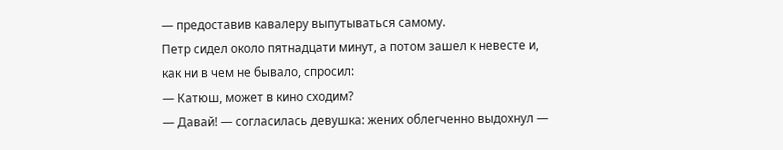— предоставив кавалеру выпутываться самому.
Петр сидел около пятнадцати минут, а потом зашел к невесте и, как ни в чем не бывало, спросил:
— Катюш, может в кино сходим?
— Давай! — согласилась девушка: жених облегченно выдохнул —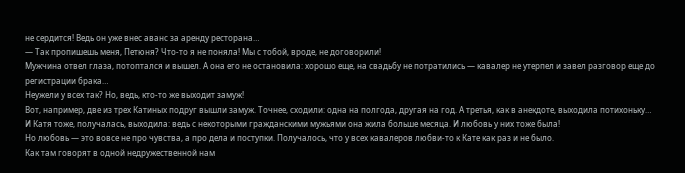не сердится! Ведь он уже внес аванс за аренду ресторана…
— Так пропишешь меня, Петюня? Что-то я не поняла! Мы с тобой, вроде, не договорили!
Мужчина отвел глаза, потоптался и вышел. А она его не остановила: хорошо еще, на свадьбу не потратились — кавалер не утерпел и завел разговор еще до регистрации брака…
Неужели у всех так? Но, ведь, кто-то же выходит замуж!
Вот, например, две из трех Катиных подруг вышли замуж. Точнее, сходили: одна на полгода, другая на год. А третья, как в анекдоте, выходила потихоньку…
И Катя тоже, получалась, выходила: ведь с некоторыми гражданскими мужьями она жила больше месяца. И любовь у них тоже была!
Но любовь — это вовсе не про чувства, а про дела и поступки. Получалось, что у всех кавалеров любви-то к Кате как раз и не было.
Как там говорят в одной недружественной нам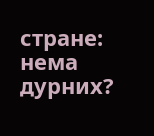стране: нема дурних?